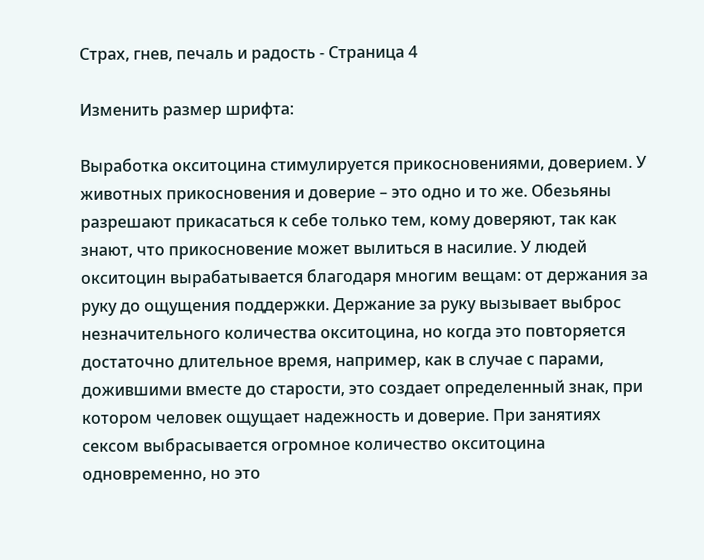Страх, гнев, печаль и радость - Страница 4

Изменить размер шрифта:

Выработка окситоцина стимулируется прикосновениями, доверием. У животных прикосновения и доверие – это одно и то же. Обезьяны разрешают прикасаться к себе только тем, кому доверяют, так как знают, что прикосновение может вылиться в насилие. У людей окситоцин вырабатывается благодаря многим вещам: от держания за руку до ощущения поддержки. Держание за руку вызывает выброс незначительного количества окситоцина, но когда это повторяется достаточно длительное время, например, как в случае с парами, дожившими вместе до старости, это создает определенный знак, при котором человек ощущает надежность и доверие. При занятиях сексом выбрасывается огромное количество окситоцина одновременно, но это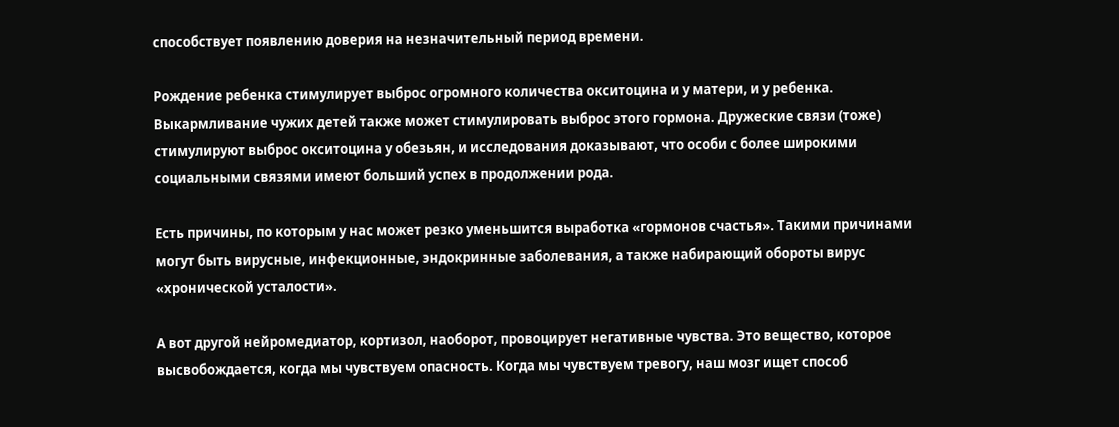способствует появлению доверия на незначительный период времени.

Рождение ребенка стимулирует выброс огромного количества окситоцина и у матери, и у ребенка. Выкармливание чужих детей также может стимулировать выброс этого гормона. Дружеские связи (тоже) стимулируют выброс окситоцина у обезьян, и исследования доказывают, что особи с более широкими социальными связями имеют больший успех в продолжении рода.

Есть причины, по которым у нас может резко уменьшится выработка «гормонов счастья». Такими причинами могут быть вирусные, инфекционные, эндокринные заболевания, а также набирающий обороты вирус «хронической усталости».

А вот другой нейромедиатор, кортизол, наоборот, провоцирует негативные чувства. Это вещество, которое высвобождается, когда мы чувствуем опасность. Когда мы чувствуем тревогу, наш мозг ищет способ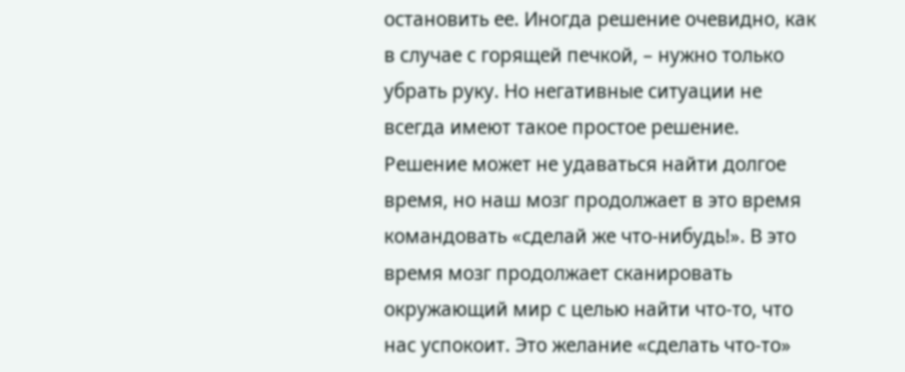остановить ее. Иногда решение очевидно, как в случае с горящей печкой, – нужно только убрать руку. Но негативные ситуации не всегда имеют такое простое решение. Решение может не удаваться найти долгое время, но наш мозг продолжает в это время командовать «сделай же что-нибудь!». В это время мозг продолжает сканировать окружающий мир с целью найти что-то, что нас успокоит. Это желание «сделать что-то»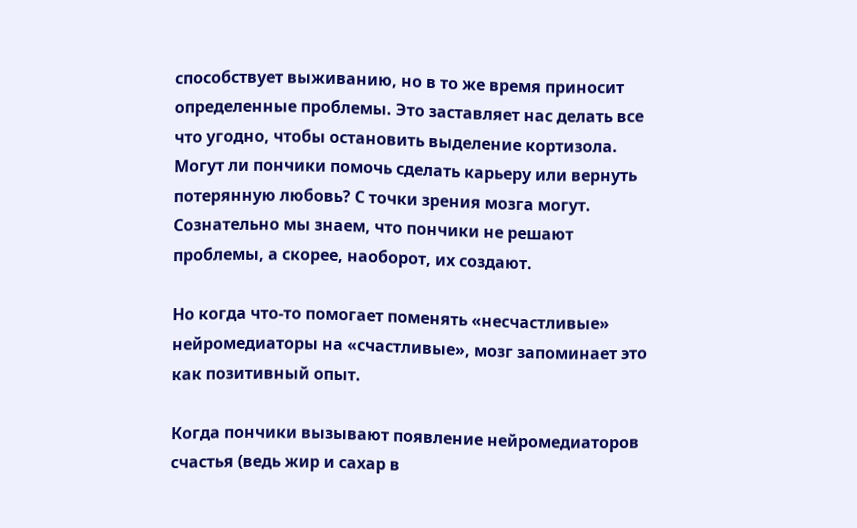способствует выживанию, но в то же время приносит определенные проблемы. Это заставляет нас делать все что угодно, чтобы остановить выделение кортизола. Могут ли пончики помочь сделать карьеру или вернуть потерянную любовь? С точки зрения мозга могут. Сознательно мы знаем, что пончики не решают проблемы, а скорее, наоборот, их создают.

Но когда что-то помогает поменять «несчастливые» нейромедиаторы на «счастливые», мозг запоминает это как позитивный опыт.

Когда пончики вызывают появление нейромедиаторов счастья (ведь жир и сахар в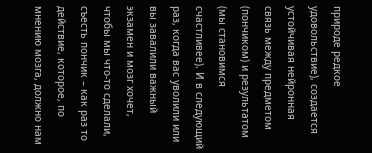природе редкое удовольствие), создается устойчивая нейронная связь между предметом (пончиком) и результатом (мы становимся счастливее). И в следующий раз, когда вас уволили или вы завалили важный экзамен и мозг хочет, чтобы мы что-то сделали, съесть пончик – как раз то действие, которое, по мнению мозга, должно нам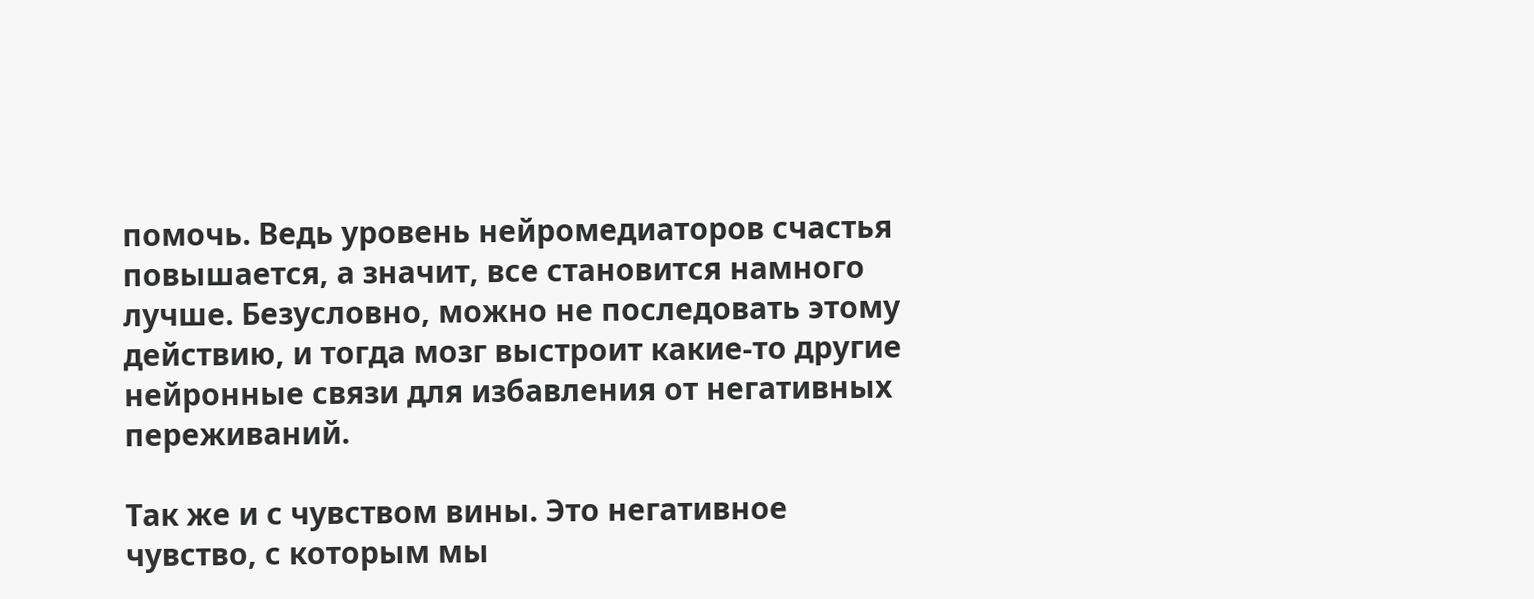помочь. Ведь уровень нейромедиаторов счастья повышается, а значит, все становится намного лучше. Безусловно, можно не последовать этому действию, и тогда мозг выстроит какие-то другие нейронные связи для избавления от негативных переживаний.

Так же и с чувством вины. Это негативное чувство, с которым мы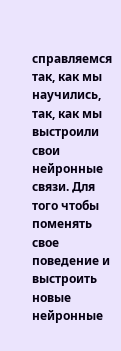справляемся так, как мы научились, так, как мы выстроили свои нейронные связи. Для того чтобы поменять свое поведение и выстроить новые нейронные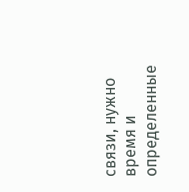связи, нужно время и определенные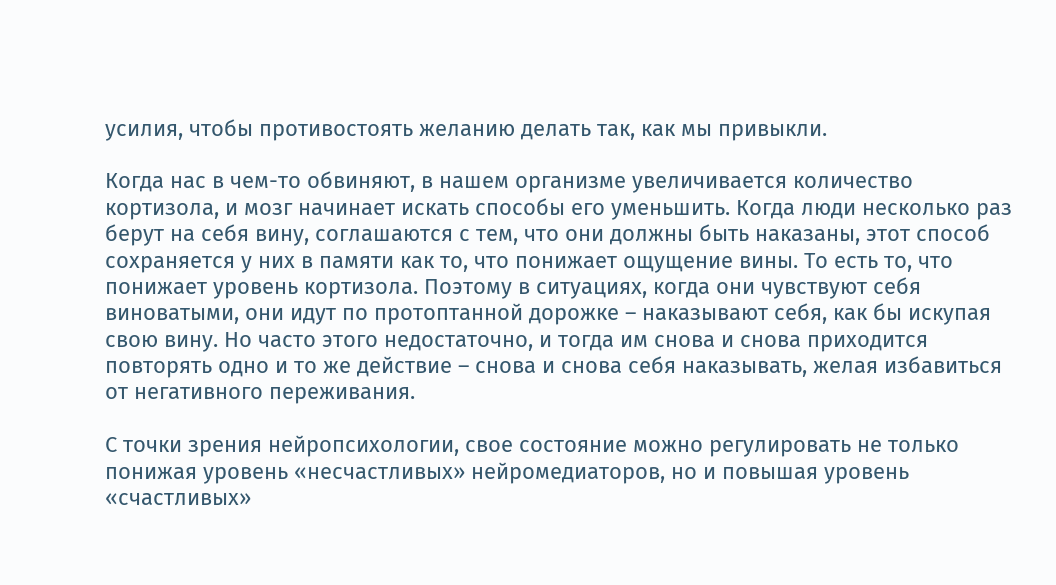усилия, чтобы противостоять желанию делать так, как мы привыкли.

Когда нас в чем-то обвиняют, в нашем организме увеличивается количество кортизола, и мозг начинает искать способы его уменьшить. Когда люди несколько раз берут на себя вину, соглашаются с тем, что они должны быть наказаны, этот способ сохраняется у них в памяти как то, что понижает ощущение вины. То есть то, что понижает уровень кортизола. Поэтому в ситуациях, когда они чувствуют себя виноватыми, они идут по протоптанной дорожке – наказывают себя, как бы искупая свою вину. Но часто этого недостаточно, и тогда им снова и снова приходится повторять одно и то же действие – снова и снова себя наказывать, желая избавиться от негативного переживания.

С точки зрения нейропсихологии, свое состояние можно регулировать не только понижая уровень «несчастливых» нейромедиаторов, но и повышая уровень «счастливых»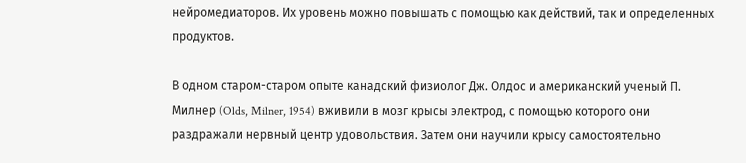нейромедиаторов. Их уровень можно повышать с помощью как действий, так и определенных продуктов.

В одном старом-старом опыте канадский физиолог Дж. Олдос и американский ученый П. Милнер (Olds, Milner, 1954) вживили в мозг крысы электрод, с помощью которого они раздражали нервный центр удовольствия. Затем они научили крысу самостоятельно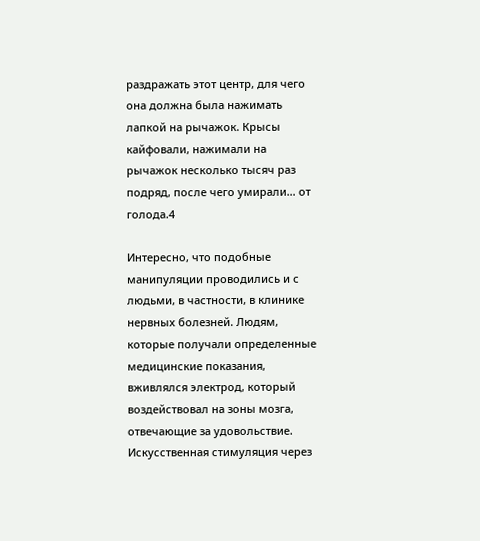раздражать этот центр, для чего она должна была нажимать лапкой на рычажок. Крысы кайфовали, нажимали на рычажок несколько тысяч раз подряд, после чего умирали… от голода.4

Интересно, что подобные манипуляции проводились и с людьми, в частности, в клинике нервных болезней. Людям, которые получали определенные медицинские показания, вживлялся электрод, который воздействовал на зоны мозга, отвечающие за удовольствие. Искусственная стимуляция через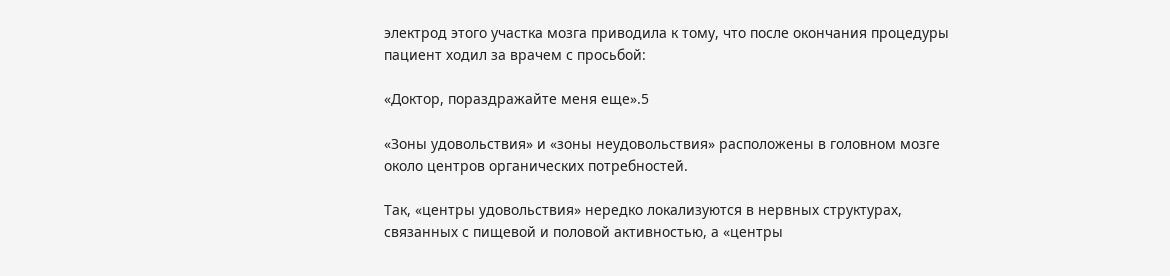электрод этого участка мозга приводила к тому, что после окончания процедуры пациент ходил за врачем с просьбой:

«Доктор, пораздражайте меня еще».5

«Зоны удовольствия» и «зоны неудовольствия» расположены в головном мозге около центров органических потребностей.

Так, «центры удовольствия» нередко локализуются в нервных структурах, связанных с пищевой и половой активностью, а «центры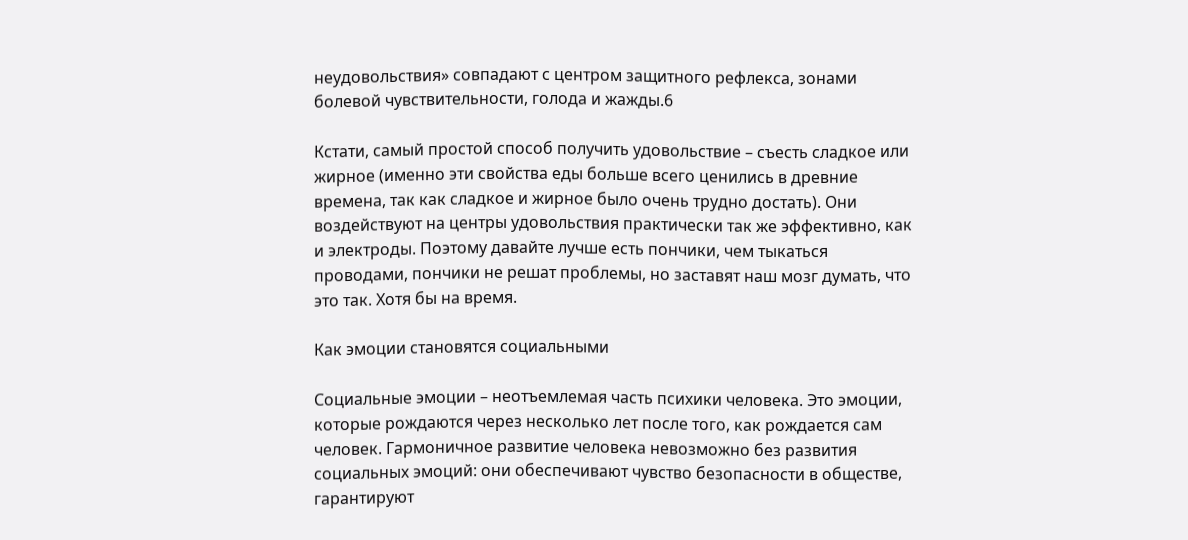неудовольствия» совпадают с центром защитного рефлекса, зонами болевой чувствительности, голода и жажды.6

Кстати, самый простой способ получить удовольствие – съесть сладкое или жирное (именно эти свойства еды больше всего ценились в древние времена, так как сладкое и жирное было очень трудно достать). Они воздействуют на центры удовольствия практически так же эффективно, как и электроды. Поэтому давайте лучше есть пончики, чем тыкаться проводами, пончики не решат проблемы, но заставят наш мозг думать, что это так. Хотя бы на время.

Как эмоции становятся социальными

Социальные эмоции – неотъемлемая часть психики человека. Это эмоции, которые рождаются через несколько лет после того, как рождается сам человек. Гармоничное развитие человека невозможно без развития социальных эмоций: они обеспечивают чувство безопасности в обществе, гарантируют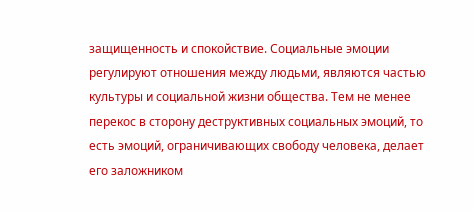защищенность и спокойствие. Социальные эмоции регулируют отношения между людьми, являются частью культуры и социальной жизни общества. Тем не менее перекос в сторону деструктивных социальных эмоций, то есть эмоций, ограничивающих свободу человека, делает его заложником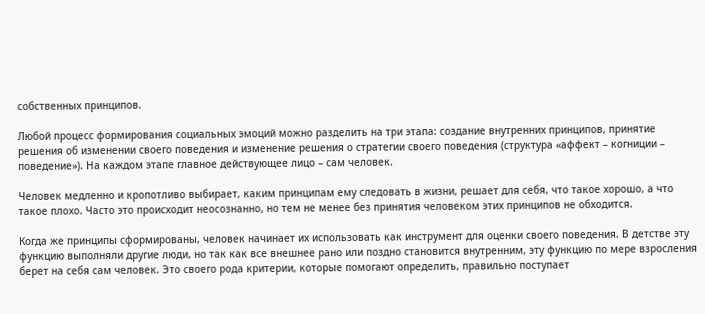собственных принципов.

Любой процесс формирования социальных эмоций можно разделить на три этапа: создание внутренних принципов, принятие решения об изменении своего поведения и изменение решения о стратегии своего поведения (структура «аффект – когниции – поведение»). На каждом этапе главное действующее лицо – сам человек.

Человек медленно и кропотливо выбирает, каким принципам ему следовать в жизни, решает для себя, что такое хорошо, а что такое плохо. Часто это происходит неосознанно, но тем не менее без принятия человеком этих принципов не обходится.

Когда же принципы сформированы, человек начинает их использовать как инструмент для оценки своего поведения. В детстве эту функцию выполняли другие люди, но так как все внешнее рано или поздно становится внутренним, эту функцию по мере взросления берет на себя сам человек. Это своего рода критерии, которые помогают определить, правильно поступает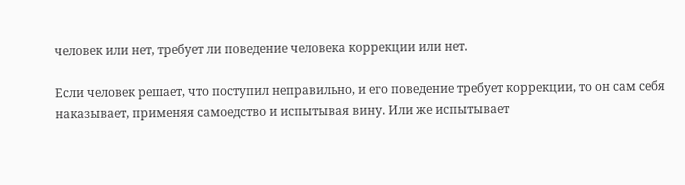человек или нет, требует ли поведение человека коррекции или нет.

Если человек решает, что поступил неправильно, и его поведение требует коррекции, то он сам себя наказывает, применяя самоедство и испытывая вину. Или же испытывает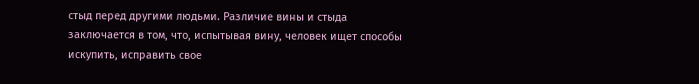стыд перед другими людьми. Различие вины и стыда заключается в том, что, испытывая вину, человек ищет способы искупить, исправить свое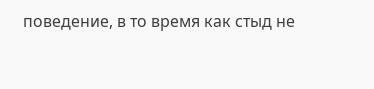поведение, в то время как стыд не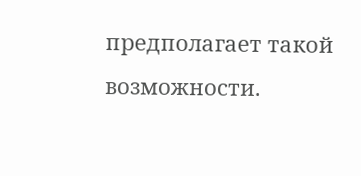предполагает такой возможности.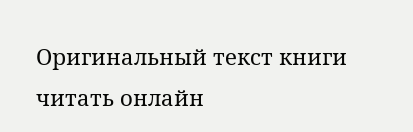Оригинальный текст книги читать онлайн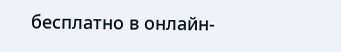бесплатно в онлайн-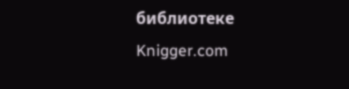библиотеке Knigger.com